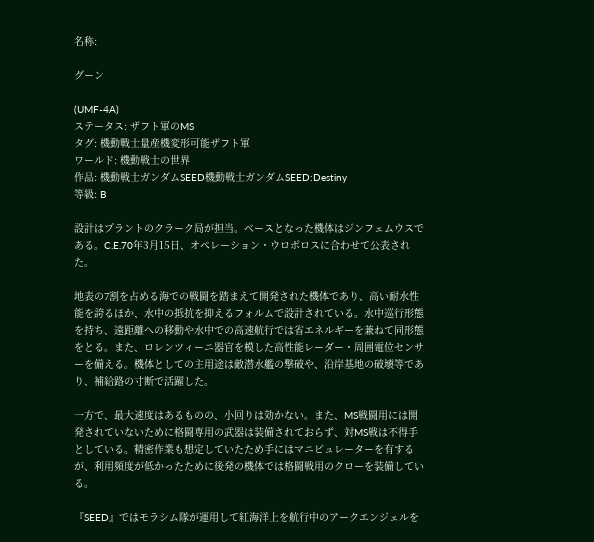名称:

グーン

(UMF-4A)
ステータス: ザフト軍のMS
タグ: 機動戰士量産機変形可能ザフト軍
ワールド: 機動戦士の世界
作品: 機動戦士ガンダムSEED機動戦士ガンダムSEED:Destiny
等級: B

設計はプラントのクラーク局が担当。ベースとなった機体はジンフェムウスである。C.E.70年3月15日、オペレーション・ウロボロスに合わせて公表された。

地表の7割を占める海での戦闘を踏まえて開発された機体であり、高い耐水性能を誇るほか、水中の抵抗を抑えるフォルムで設計されている。水中巡行形態を持ち、遠距離への移動や水中での高速航行では省エネルギーを兼ねて同形態をとる。また、ロレンツィーニ器官を模した高性能レーダー・周囲電位センサーを備える。機体としての主用途は敵潜水艦の撃破や、沿岸基地の破壊等であり、補給路の寸断で活躍した。

一方で、最大速度はあるものの、小回りは効かない。また、MS戦闘用には開発されていないために格闘専用の武器は装備されておらず、対MS戦は不得手としている。精密作業も想定していたため手にはマニピュレーターを有するが、利用頻度が低かったために後発の機体では格闘戦用のクローを装備している。

『SEED』ではモラシム隊が運用して紅海洋上を航行中のアークエンジェルを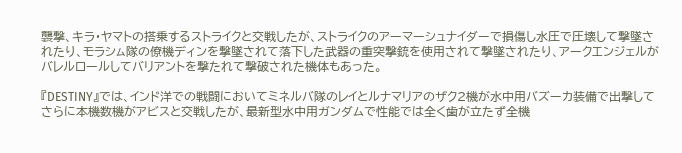襲撃、キラ・ヤマトの搭乗するストライクと交戦したが、ストライクのアーマーシュナイダーで損傷し水圧で圧壊して撃墜されたり、モラシㇺ隊の僚機ディンを撃墜されて落下した武器の重突撃銃を使用されて撃墜されたり、アークエンジェルがバレルロールしてバリアントを撃たれて撃破された機体もあった。

『DESTINY』では、インド洋での戦闘においてミネルバ隊のレイとルナマリアのザク2機が水中用バズーカ装備で出撃してさらに本機数機がアビスと交戦したが、最新型水中用ガンダムで性能では全く歯が立たず全機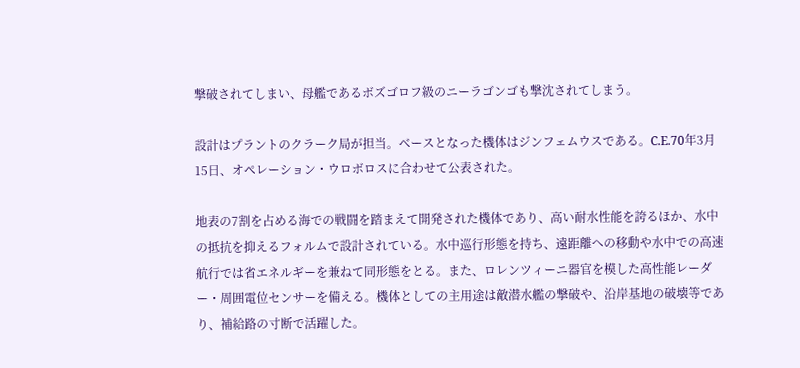撃破されてしまい、母艦であるボズゴロフ級のニーラゴンゴも撃沈されてしまう。

設計はプラントのクラーク局が担当。ベースとなった機体はジンフェムウスである。C.E.70年3月15日、オペレーション・ウロボロスに合わせて公表された。

地表の7割を占める海での戦闘を踏まえて開発された機体であり、高い耐水性能を誇るほか、水中の抵抗を抑えるフォルムで設計されている。水中巡行形態を持ち、遠距離への移動や水中での高速航行では省エネルギーを兼ねて同形態をとる。また、ロレンツィーニ器官を模した高性能レーダー・周囲電位センサーを備える。機体としての主用途は敵潜水艦の撃破や、沿岸基地の破壊等であり、補給路の寸断で活躍した。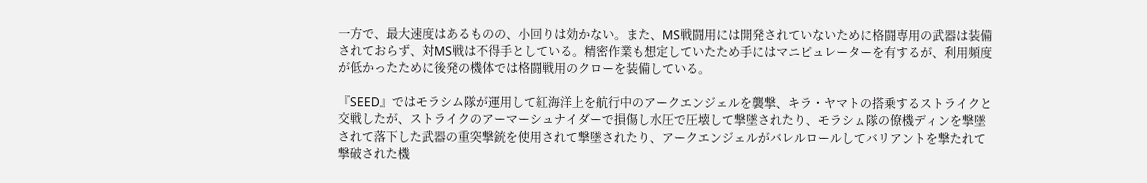一方で、最大速度はあるものの、小回りは効かない。また、MS戦闘用には開発されていないために格闘専用の武器は装備されておらず、対MS戦は不得手としている。精密作業も想定していたため手にはマニピュレーターを有するが、利用頻度が低かったために後発の機体では格闘戦用のクローを装備している。

『SEED』ではモラシム隊が運用して紅海洋上を航行中のアークエンジェルを襲撃、キラ・ヤマトの搭乗するストライクと交戦したが、ストライクのアーマーシュナイダーで損傷し水圧で圧壊して撃墜されたり、モラシㇺ隊の僚機ディンを撃墜されて落下した武器の重突撃銃を使用されて撃墜されたり、アークエンジェルがバレルロールしてバリアントを撃たれて撃破された機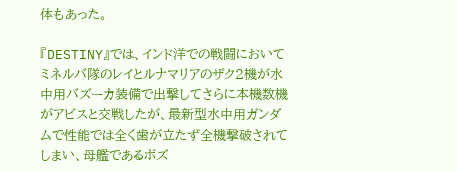体もあった。

『DESTINY』では、インド洋での戦闘においてミネルバ隊のレイとルナマリアのザク2機が水中用バズーカ装備で出撃してさらに本機数機がアビスと交戦したが、最新型水中用ガンダムで性能では全く歯が立たず全機撃破されてしまい、母艦であるボズ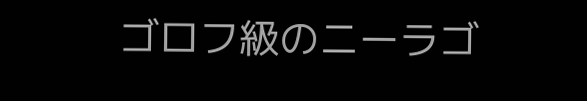ゴロフ級のニーラゴ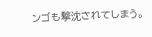ンゴも撃沈されてしまう。